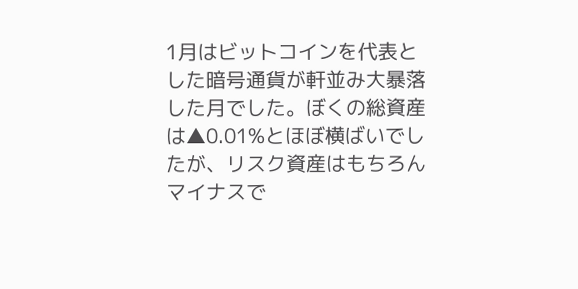1月はビットコインを代表とした暗号通貨が軒並み大暴落した月でした。ぼくの総資産は▲0.01%とほぼ横ばいでしたが、リスク資産はもちろんマイナスで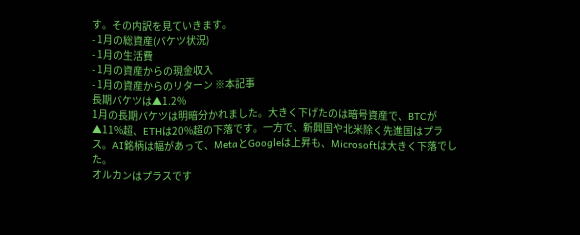す。その内訳を見ていきます。
- 1月の総資産(バケツ状況)
- 1月の生活費
- 1月の資産からの現金収入
- 1月の資産からのリターン ※本記事
長期バケツは▲1.2%
1月の長期バケツは明暗分かれました。大きく下げたのは暗号資産で、BTCが▲11%超、ETHは20%超の下落です。一方で、新興国や北米除く先進国はプラス。AI銘柄は幅があって、MetaとGoogleは上昇も、Microsoftは大きく下落でした。
オルカンはプラスです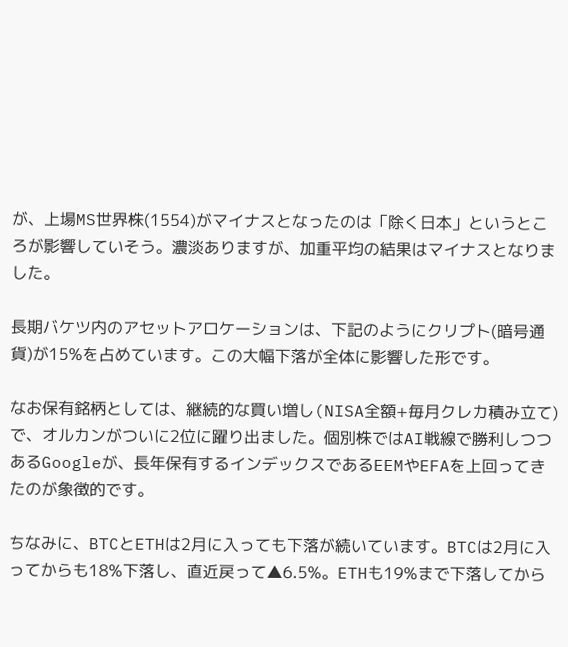が、上場MS世界株(1554)がマイナスとなったのは「除く日本」というところが影響していそう。濃淡ありますが、加重平均の結果はマイナスとなりました。

長期バケツ内のアセットアロケーションは、下記のようにクリプト(暗号通貨)が15%を占めています。この大幅下落が全体に影響した形です。

なお保有銘柄としては、継続的な買い増し(NISA全額+毎月クレカ積み立て)で、オルカンがついに2位に躍り出ました。個別株ではAI戦線で勝利しつつあるGoogleが、長年保有するインデックスであるEEMやEFAを上回ってきたのが象徴的です。

ちなみに、BTCとETHは2月に入っても下落が続いています。BTCは2月に入ってからも18%下落し、直近戻って▲6.5%。ETHも19%まで下落してから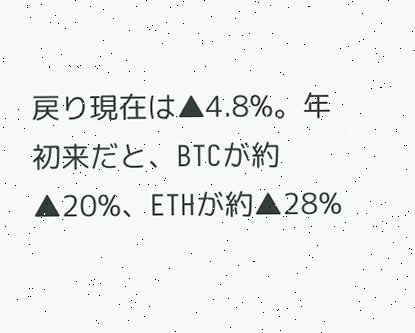戻り現在は▲4.8%。年初来だと、BTCが約▲20%、ETHが約▲28%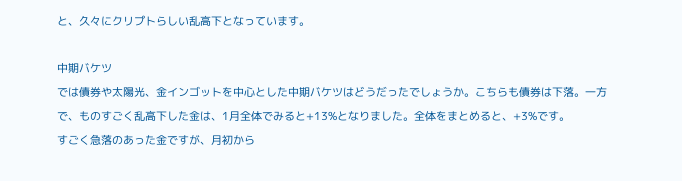と、久々にクリプトらしい乱高下となっています。

中期バケツ
では債券や太陽光、金インゴットを中心とした中期バケツはどうだったでしょうか。こちらも債券は下落。一方で、ものすごく乱高下した金は、1月全体でみると+13%となりました。全体をまとめると、+3%です。
すごく急落のあった金ですが、月初から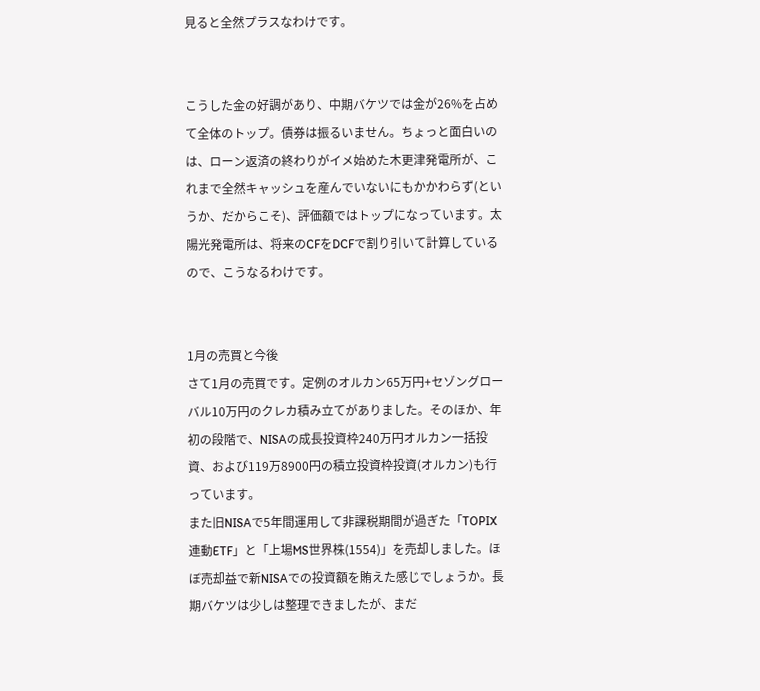見ると全然プラスなわけです。


こうした金の好調があり、中期バケツでは金が26%を占めて全体のトップ。債券は振るいません。ちょっと面白いのは、ローン返済の終わりがイメ始めた木更津発電所が、これまで全然キャッシュを産んでいないにもかかわらず(というか、だからこそ)、評価額ではトップになっています。太陽光発電所は、将来のCFをDCFで割り引いて計算しているので、こうなるわけです。


1月の売買と今後
さて1月の売買です。定例のオルカン65万円+セゾングローバル10万円のクレカ積み立てがありました。そのほか、年初の段階で、NISAの成長投資枠240万円オルカン一括投資、および119万8900円の積立投資枠投資(オルカン)も行っています。
また旧NISAで5年間運用して非課税期間が過ぎた「TOPIX連動ETF」と「上場MS世界株(1554)」を売却しました。ほぼ売却益で新NISAでの投資額を賄えた感じでしょうか。長期バケツは少しは整理できましたが、まだ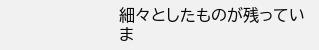細々としたものが残っていま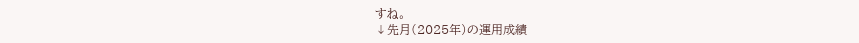すね。
↓先月(2025年)の運用成績